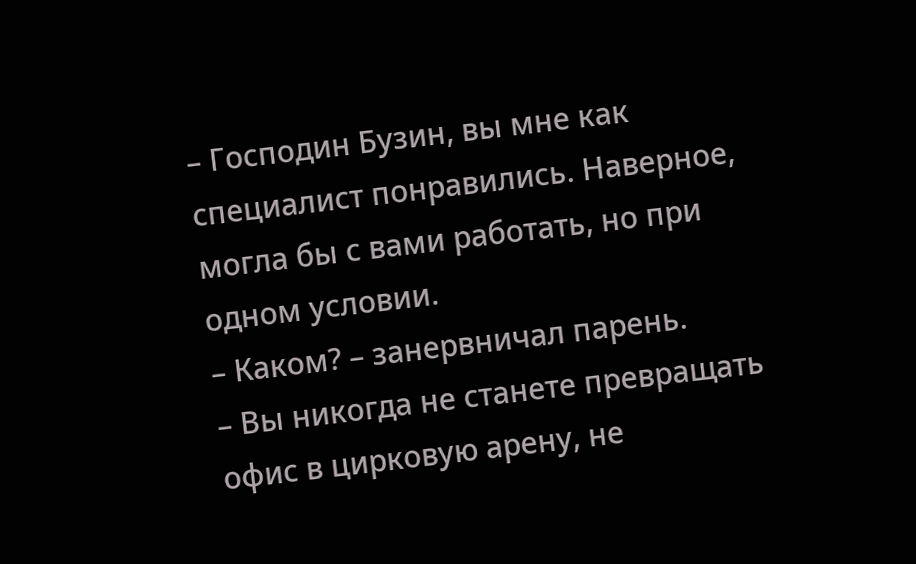– Господин Бузин, вы мне как специалист понравились. Наверное, могла бы с вами работать, но при одном условии.
– Каком? – занервничал парень.
– Вы никогда не станете превращать офис в цирковую арену, не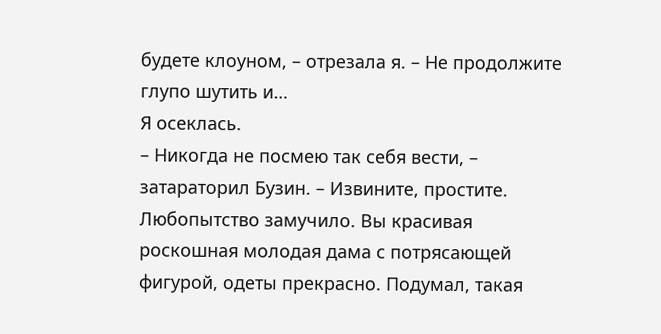будете клоуном, – отрезала я. – Не продолжите глупо шутить и…
Я осеклась.
– Никогда не посмею так себя вести, – затараторил Бузин. – Извините, простите. Любопытство замучило. Вы красивая роскошная молодая дама с потрясающей фигурой, одеты прекрасно. Подумал, такая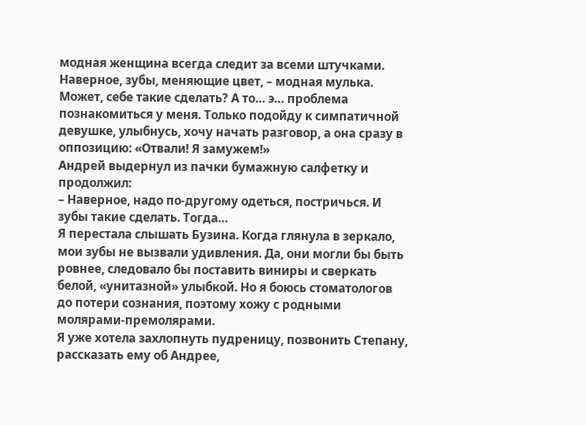модная женщина всегда следит за всеми штучками. Наверное, зубы, меняющие цвет, – модная мулька. Может, себе такие сделать? А то… э… проблема познакомиться у меня. Только подойду к симпатичной девушке, улыбнусь, хочу начать разговор, а она сразу в оппозицию: «Отвали! Я замужем!»
Андрей выдернул из пачки бумажную салфетку и продолжил:
– Наверное, надо по-другому одеться, постричься. И зубы такие сделать. Тогда…
Я перестала слышать Бузина. Когда глянула в зеркало, мои зубы не вызвали удивления. Да, они могли бы быть ровнее, следовало бы поставить виниры и сверкать белой, «унитазной» улыбкой. Но я боюсь стоматологов до потери сознания, поэтому хожу с родными молярами-премолярами.
Я уже хотела захлопнуть пудреницу, позвонить Степану, рассказать ему об Андрее,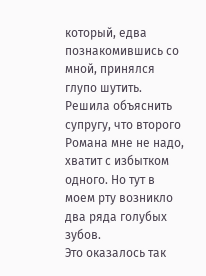который, едва познакомившись со мной, принялся глупо шутить. Решила объяснить супругу, что второго Романа мне не надо, хватит с избытком одного. Но тут в моем рту возникло два ряда голубых зубов.
Это оказалось так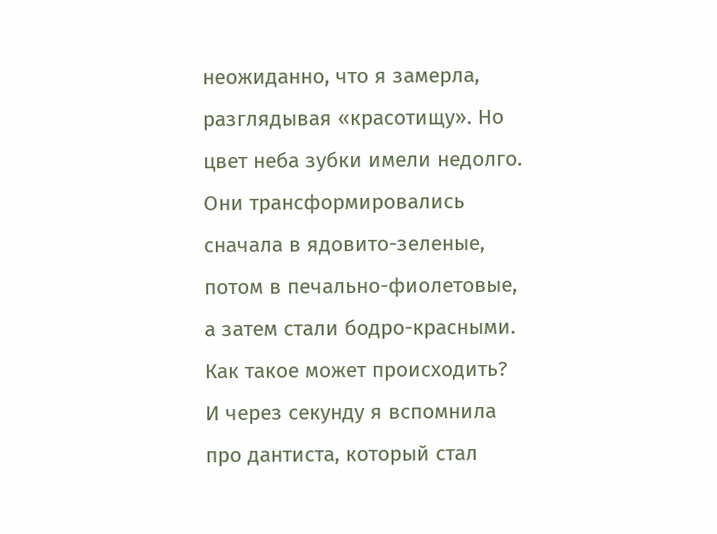неожиданно, что я замерла, разглядывая «красотищу». Но цвет неба зубки имели недолго. Они трансформировались сначала в ядовито-зеленые, потом в печально-фиолетовые, а затем стали бодро-красными. Как такое может происходить?
И через секунду я вспомнила про дантиста, который стал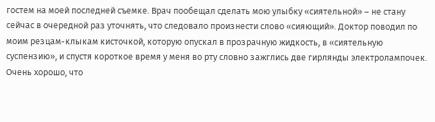гостем на моей последней съемке. Врач пообещал сделать мою улыбку «сиятельной» – не стану сейчас в очередной раз уточнять, что следовало произнести слово «сияющий». Доктор поводил по моим резцам-клыкам кисточкой, которую опускал в прозрачную жидкость, в «сиятельную суспензию», и спустя короткое время у меня во рту словно зажглись две гирлянды электролампочек.
Очень хорошо, что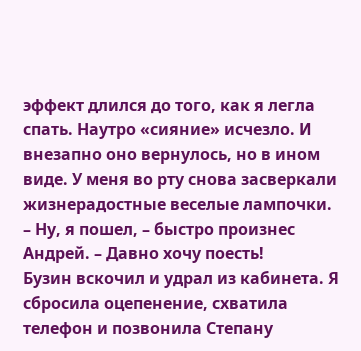эффект длился до того, как я легла спать. Наутро «сияние» исчезло. И внезапно оно вернулось, но в ином виде. У меня во рту снова засверкали жизнерадостные веселые лампочки.
– Ну, я пошел, – быстро произнес Андрей. – Давно хочу поесть!
Бузин вскочил и удрал из кабинета. Я сбросила оцепенение, схватила телефон и позвонила Степану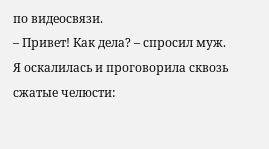по видеосвязи.
– Привет! Как дела? – спросил муж.
Я оскалилась и проговорила сквозь сжатые челюсти: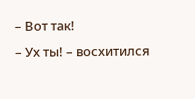– Вот так!
– Ух ты! – восхитился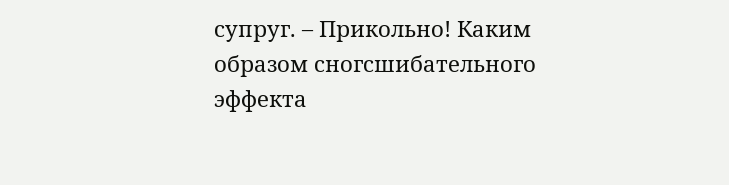супруг. – Прикольно! Каким образом сногсшибательного эффекта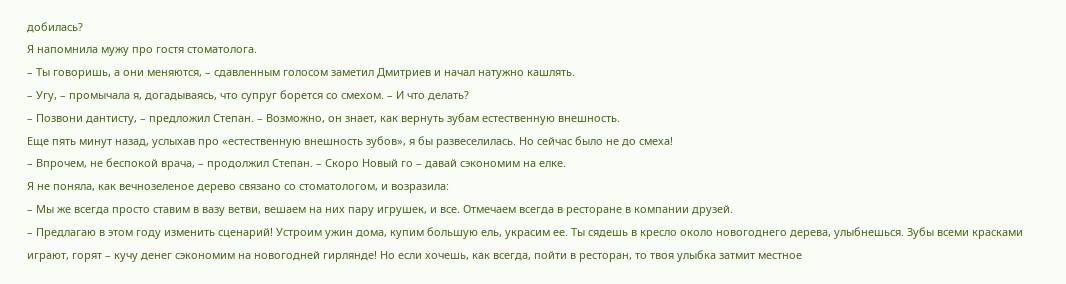добилась?
Я напомнила мужу про гостя стоматолога.
– Ты говоришь, а они меняются, – сдавленным голосом заметил Дмитриев и начал натужно кашлять.
– Угу, – промычала я, догадываясь, что супруг борется со смехом. – И что делать?
– Позвони дантисту, – предложил Степан. – Возможно, он знает, как вернуть зубам естественную внешность.
Еще пять минут назад, услыхав про «естественную внешность зубов», я бы развеселилась. Но сейчас было не до смеха!
– Впрочем, не беспокой врача, – продолжил Степан. – Скоро Новый го – давай сэкономим на елке.
Я не поняла, как вечнозеленое дерево связано со стоматологом, и возразила:
– Мы же всегда просто ставим в вазу ветви, вешаем на них пару игрушек, и все. Отмечаем всегда в ресторане в компании друзей.
– Предлагаю в этом году изменить сценарий! Устроим ужин дома, купим большую ель, украсим ее. Ты сядешь в кресло около новогоднего дерева, улыбнешься. Зубы всеми красками играют, горят – кучу денег сэкономим на новогодней гирлянде! Но если хочешь, как всегда, пойти в ресторан, то твоя улыбка затмит местное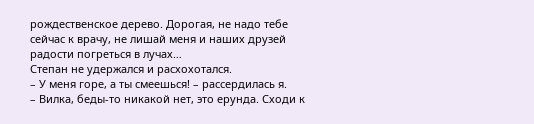рождественское дерево. Дорогая, не надо тебе сейчас к врачу, не лишай меня и наших друзей радости погреться в лучах…
Степан не удержался и расхохотался.
– У меня горе, а ты смеешься! – рассердилась я.
– Вилка, беды-то никакой нет, это ерунда. Сходи к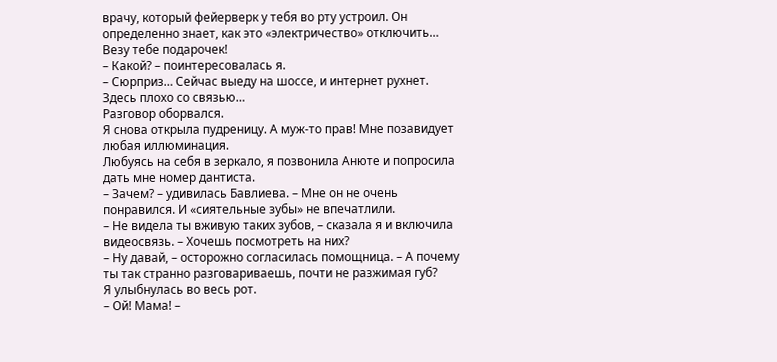врачу, который фейерверк у тебя во рту устроил. Он определенно знает, как это «электричество» отключить… Везу тебе подарочек!
– Какой? – поинтересовалась я.
– Сюрприз… Сейчас выеду на шоссе, и интернет рухнет. Здесь плохо со связью…
Разговор оборвался.
Я снова открыла пудреницу. А муж-то прав! Мне позавидует любая иллюминация.
Любуясь на себя в зеркало, я позвонила Анюте и попросила дать мне номер дантиста.
– Зачем? – удивилась Бавлиева. – Мне он не очень понравился. И «сиятельные зубы» не впечатлили.
– Не видела ты вживую таких зубов, – сказала я и включила видеосвязь. – Хочешь посмотреть на них?
– Ну давай, – осторожно согласилась помощница. – А почему ты так странно разговариваешь, почти не разжимая губ?
Я улыбнулась во весь рот.
– Ой! Мама! –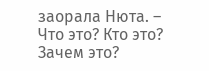заорала Нюта. – Что это? Кто это? Зачем это?